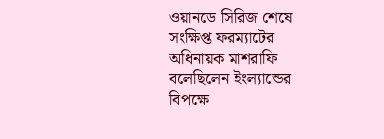ওয়ানডে সিরিজ শেষে সংক্ষিপ্ত ফরম্যাটের অধিনায়ক মাশরাফি বলেছিলেন ইংল্যান্ডের বিপক্ষে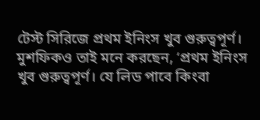টেস্ট সিরিজে প্রথম ইনিংস খুব গুরুত্বপূর্ণ। মুশফিকও তাই মনে করছেন, ‘প্রথম ইনিংস খুব গুরুত্বপূর্ণ। যে লিড পাবে কিংবা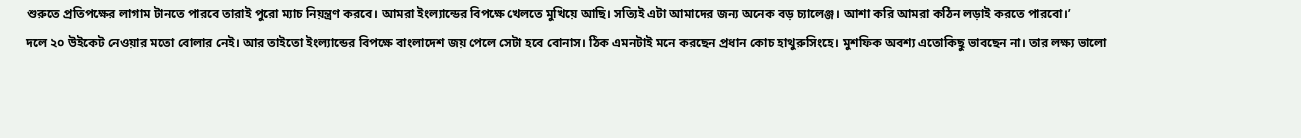শুরুতে প্রতিপক্ষের লাগাম টানতে পারবে তারাই পুরো ম্যাচ নিয়ন্ত্রণ করবে। আমরা ইংল্যান্ডের বিপক্ষে খেলতে মুখিয়ে আছি। সত্যিই এটা আমাদের জন্য অনেক বড় চ্যালেঞ্জ। আশা করি আমরা কঠিন লড়াই করতে পারবো।’
দলে ২০ উইকেট নেওয়ার মতো বোলার নেই। আর তাইতো ইংল্যান্ডের বিপক্ষে বাংলাদেশ জয় পেলে সেটা হবে বোনাস। ঠিক এমনটাই মনে করছেন প্রধান কোচ হাথুরুসিংহে। মুশফিক অবশ্য এতোকিছু ভাবছেন না। তার লক্ষ্য ভালো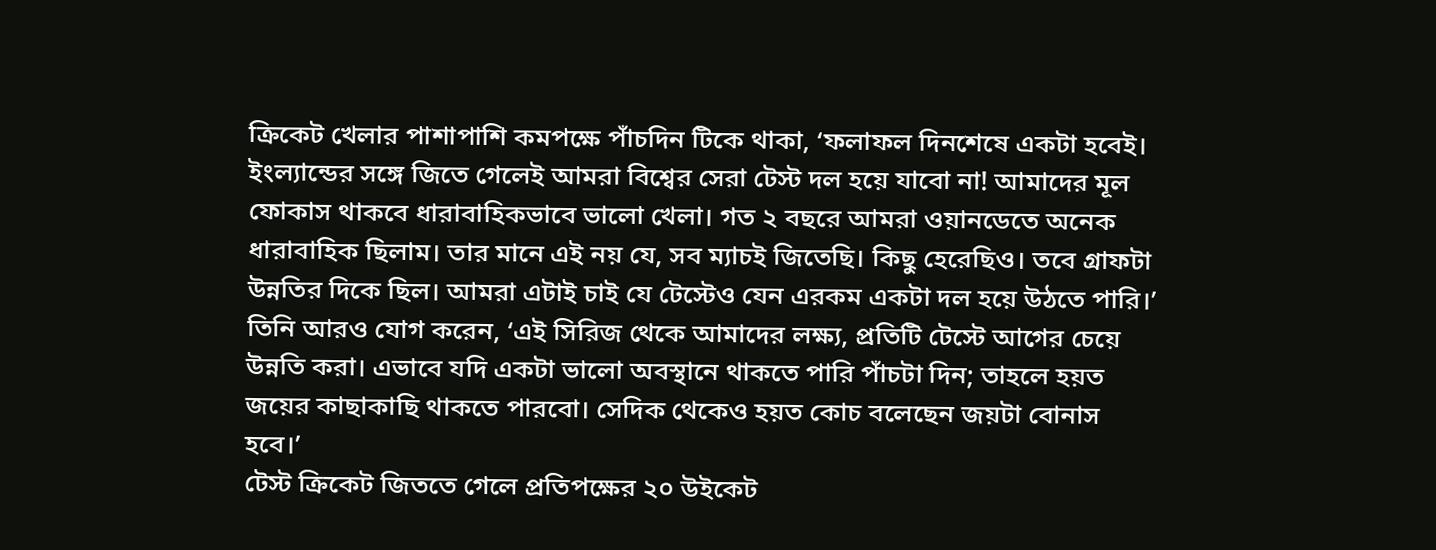ক্রিকেট খেলার পাশাপাশি কমপক্ষে পাঁচদিন টিকে থাকা, ‘ফলাফল দিনশেষে একটা হবেই। ইংল্যান্ডের সঙ্গে জিতে গেলেই আমরা বিশ্বের সেরা টেস্ট দল হয়ে যাবো না! আমাদের মূল ফোকাস থাকবে ধারাবাহিকভাবে ভালো খেলা। গত ২ বছরে আমরা ওয়ানডেতে অনেক ধারাবাহিক ছিলাম। তার মানে এই নয় যে, সব ম্যাচই জিতেছি। কিছু হেরেছিও। তবে গ্রাফটা উন্নতির দিকে ছিল। আমরা এটাই চাই যে টেস্টেও যেন এরকম একটা দল হয়ে উঠতে পারি।’
তিনি আরও যোগ করেন, ‘এই সিরিজ থেকে আমাদের লক্ষ্য, প্রতিটি টেস্টে আগের চেয়ে উন্নতি করা। এভাবে যদি একটা ভালো অবস্থানে থাকতে পারি পাঁচটা দিন; তাহলে হয়ত জয়ের কাছাকাছি থাকতে পারবো। সেদিক থেকেও হয়ত কোচ বলেছেন জয়টা বোনাস হবে।’
টেস্ট ক্রিকেট জিততে গেলে প্রতিপক্ষের ২০ উইকেট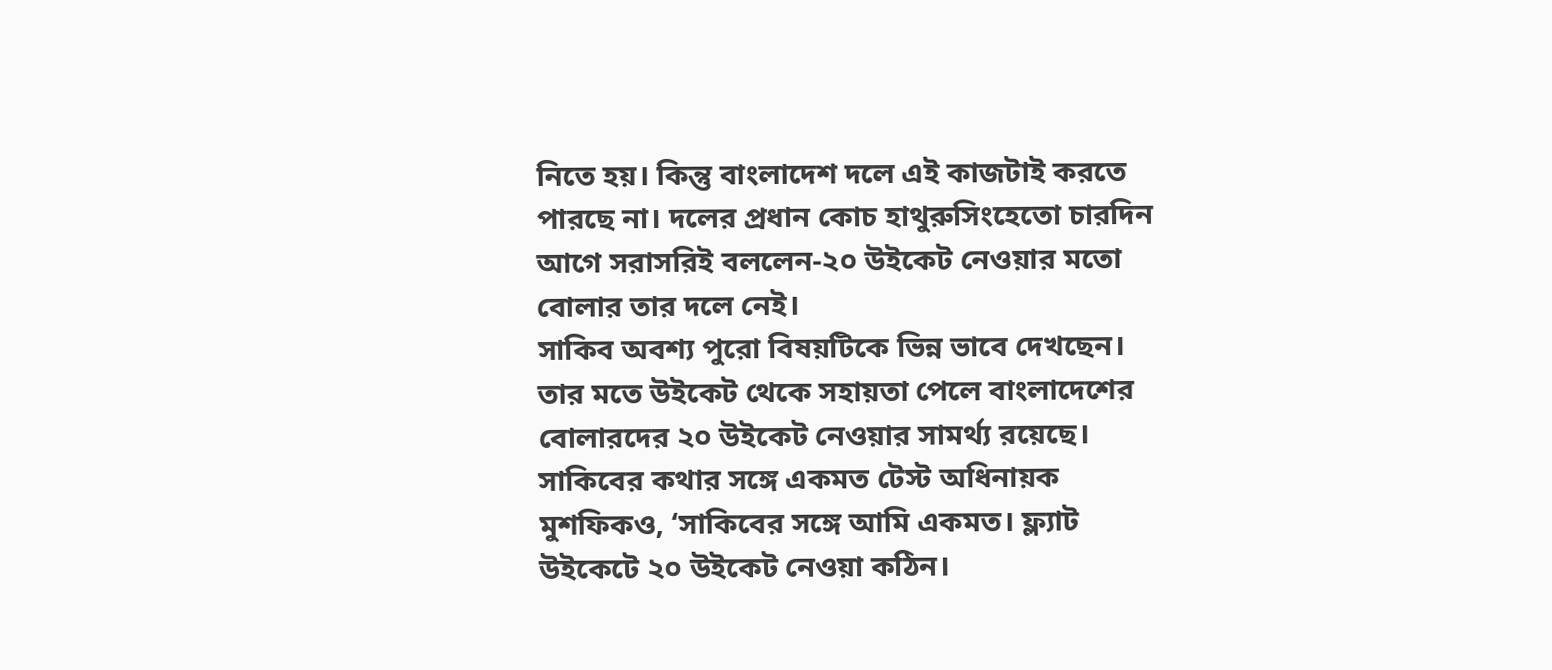নিতে হয়। কিন্তু বাংলাদেশ দলে এই কাজটাই করতে পারছে না। দলের প্রধান কোচ হাথুরুসিংহেতো চারদিন আগে সরাসরিই বললেন-২০ উইকেট নেওয়ার মতো বোলার তার দলে নেই।
সাকিব অবশ্য পুরো বিষয়টিকে ভিন্ন ভাবে দেখছেন। তার মতে উইকেট থেকে সহায়তা পেলে বাংলাদেশের বোলারদের ২০ উইকেট নেওয়ার সামর্থ্য রয়েছে। সাকিবের কথার সঙ্গে একমত টেস্ট অধিনায়ক মুশফিকও, ‘সাকিবের সঙ্গে আমি একমত। ফ্ল্যাট উইকেটে ২০ উইকেট নেওয়া কঠিন।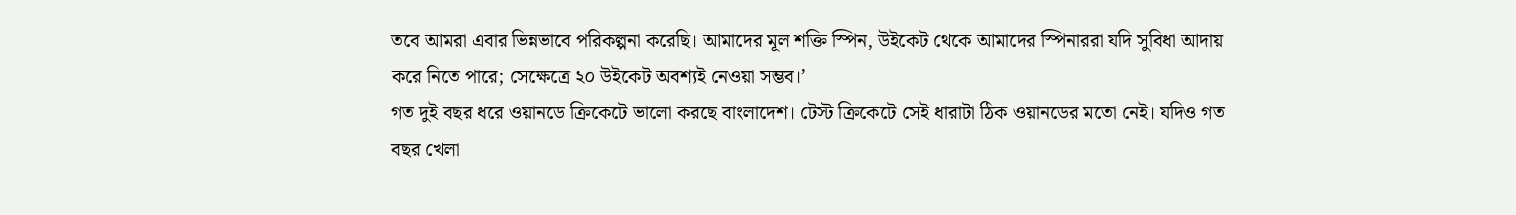তবে আমরা এবার ভিন্নভাবে পরিকল্পনা করেছি। আমাদের মূল শক্তি স্পিন, উইকেট থেকে আমাদের স্পিনাররা যদি সুবিধা আদায় করে নিতে পারে; সেক্ষেত্রে ২০ উইকেট অবশ্যই নেওয়া সম্ভব।’
গত দুই বছর ধরে ওয়ানডে ক্রিকেটে ভালো করছে বাংলাদেশ। টেস্ট ক্রিকেটে সেই ধারাটা ঠিক ওয়ানডের মতো নেই। যদিও গত বছর খেলা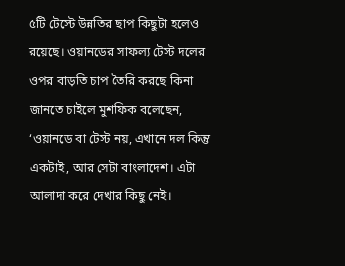৫টি টেস্টে উন্নতির ছাপ কিছুটা হলেও রয়েছে। ওয়ানডের সাফল্য টেস্ট দলের ওপর বাড়তি চাপ তৈরি করছে কিনা জানতে চাইলে মুশফিক বলেছেন, ‘ওয়ানডে বা টেস্ট নয়, এখানে দল কিন্তু একটাই, আর সেটা বাংলাদেশ। এটা আলাদা করে দেখার কিছু নেই।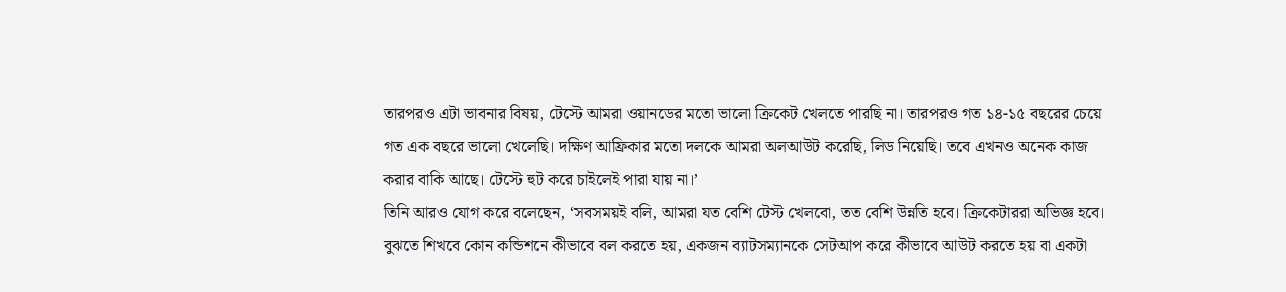তারপরও এটা ভাবনার বিষয়, টেস্টে আমরা ওয়ানডের মতো ভালো ক্রিকেট খেলতে পারছি না। তারপরও গত ১৪-১৫ বছরের চেয়ে গত এক বছরে ভালো খেলেছি। দক্ষিণ আফ্রিকার মতো দলকে আমরা অলআউট করেছি, লিড নিয়েছি। তবে এখনও অনেক কাজ করার বাকি আছে। টেস্টে হুট করে চাইলেই পারা যায় না।’
তিনি আরও যোগ করে বলেছেন, ‘সবসময়ই বলি, আমরা যত বেশি টেস্ট খেলবো, তত বেশি উন্নতি হবে। ক্রিকেটাররা অভিজ্ঞ হবে। বুঝতে শিখবে কোন কন্ডিশনে কীভাবে বল করতে হয়, একজন ব্যাটসম্যানকে সেটআপ করে কীভাবে আউট করতে হয় বা একটা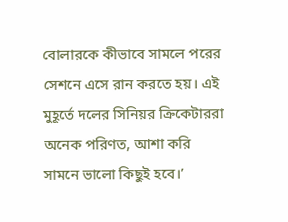বোলারকে কীভাবে সামলে পরের সেশনে এসে রান করতে হয়। এই মুহূর্তে দলের সিনিয়র ক্রিকেটাররা অনেক পরিণত, আশা করি সামনে ভালো কিছুই হবে।’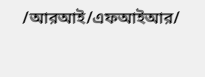/আরআই/এফআইআর/